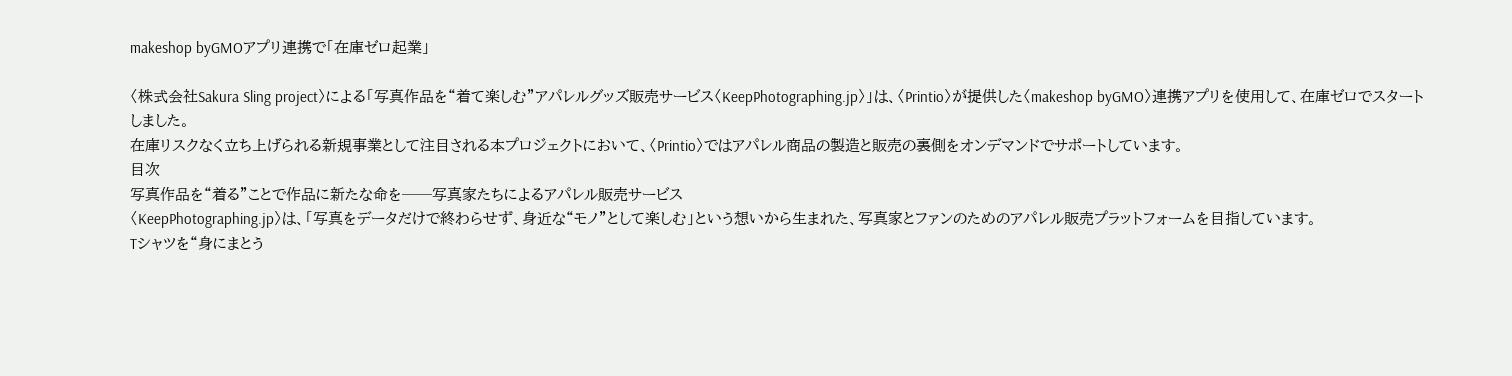makeshop byGMOアプリ連携で「在庫ゼロ起業」

〈株式会社Sakura Sling project〉による「写真作品を“着て楽しむ”アパレルグッズ販売サービス〈KeepPhotographing.jp〉」は、〈Printio〉が提供した〈makeshop byGMO〉連携アプリを使用して、在庫ゼロでスタートしました。
在庫リスクなく立ち上げられる新規事業として注目される本プロジェクトにおいて、〈Printio〉ではアパレル商品の製造と販売の裏側をオンデマンドでサポートしています。
目次
写真作品を“着る”ことで作品に新たな命を──写真家たちによるアパレル販売サービス
〈KeepPhotographing.jp〉は、「写真をデータだけで終わらせず、身近な“モノ”として楽しむ」という想いから生まれた、写真家とファンのためのアパレル販売プラットフォームを目指しています。
Tシャツを“身にまとう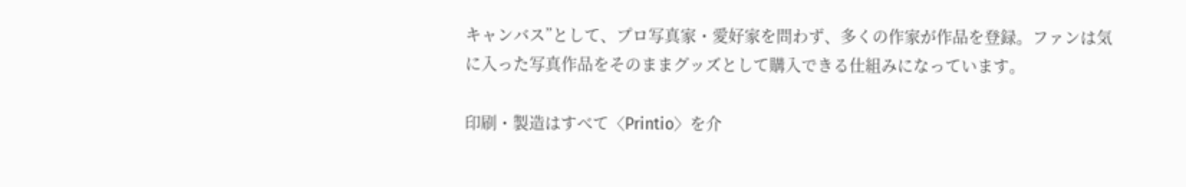キャンバス”として、プロ写真家・愛好家を問わず、多くの作家が作品を登録。ファンは気に入った写真作品をそのままグッズとして購入できる仕組みになっています。

印刷・製造はすべて〈Printio〉を介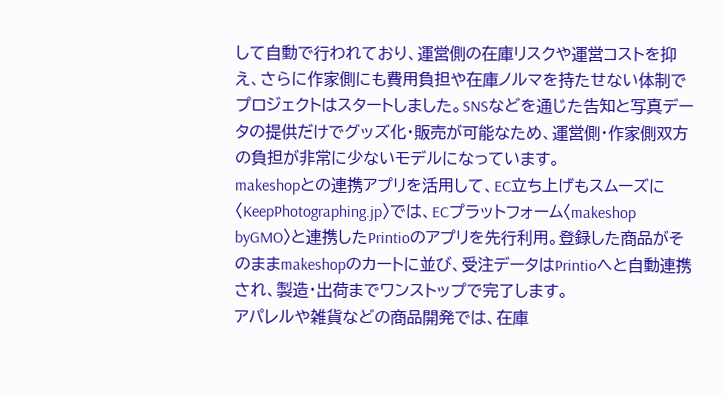して自動で行われており、運営側の在庫リスクや運営コストを抑え、さらに作家側にも費用負担や在庫ノルマを持たせない体制でプロジェクトはスタートしました。SNSなどを通じた告知と写真データの提供だけでグッズ化・販売が可能なため、運営側・作家側双方の負担が非常に少ないモデルになっています。
makeshopとの連携アプリを活用して、EC立ち上げもスムーズに
〈KeepPhotographing.jp〉では、ECプラットフォーム〈makeshop byGMO〉と連携したPrintioのアプリを先行利用。登録した商品がそのままmakeshopのカートに並び、受注データはPrintioへと自動連携され、製造・出荷までワンストップで完了します。
アパレルや雑貨などの商品開発では、在庫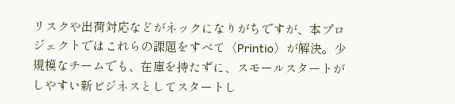リスクや出荷対応などがネックになりがちですが、本プロジェクトではこれらの課題をすべて〈Printio〉が解決。少規模なチームでも、在庫を持たずに、スモールスタートがしやすい新ビジネスとしてスタートし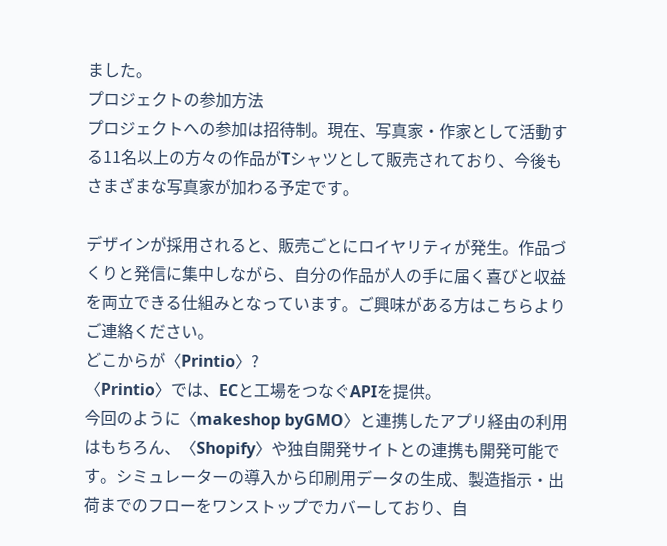ました。
プロジェクトの参加方法
プロジェクトへの参加は招待制。現在、写真家・作家として活動する11名以上の方々の作品がTシャツとして販売されており、今後もさまざまな写真家が加わる予定です。

デザインが採用されると、販売ごとにロイヤリティが発生。作品づくりと発信に集中しながら、自分の作品が人の手に届く喜びと収益を両立できる仕組みとなっています。ご興味がある方はこちらよりご連絡ください。
どこからが〈Printio〉?
〈Printio〉では、ECと工場をつなぐAPIを提供。
今回のように〈makeshop byGMO〉と連携したアプリ経由の利用はもちろん、〈Shopify〉や独自開発サイトとの連携も開発可能です。シミュレーターの導入から印刷用データの生成、製造指示・出荷までのフローをワンストップでカバーしており、自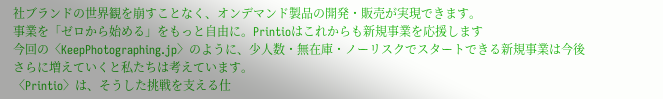社ブランドの世界観を崩すことなく、オンデマンド製品の開発・販売が実現できます。
事業を「ゼロから始める」をもっと自由に。Printioはこれからも新規事業を応援します
今回の〈KeepPhotographing.jp〉のように、少人数・無在庫・ノーリスクでスタートできる新規事業は今後さらに増えていくと私たちは考えています。
〈Printio〉は、そうした挑戦を支える仕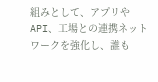組みとして、アプリやAPI、工場との連携ネットワークを強化し、誰も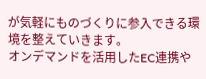が気軽にものづくりに参入できる環境を整えていきます。
オンデマンドを活用したEC連携や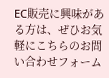EC販売に興味がある方は、ぜひお気軽にこちらのお問い合わせフォーム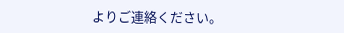よりご連絡ください。